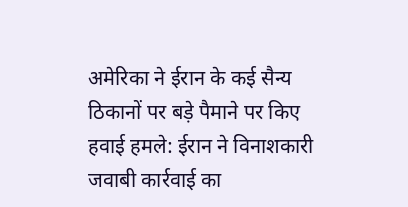अमेरिका ने ईरान के कई सैन्य ठिकानों पर बड़े पैमाने पर किए हवाई हमले: ईरान ने विनाशकारी जवाबी कार्रवाई का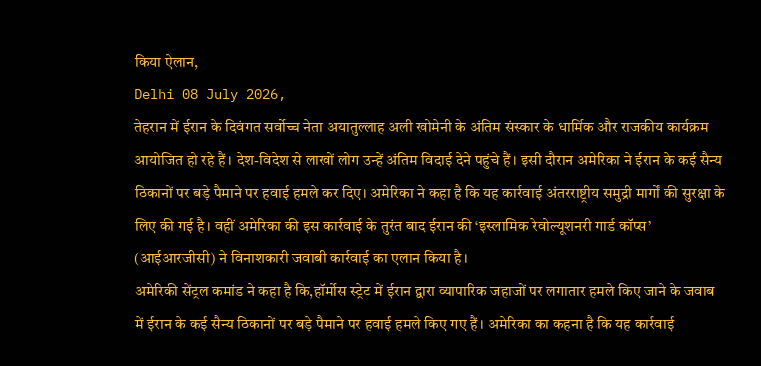किया ऐलान,
Delhi 08 July 2026,
तेहरान में ईरान के दिवंगत सर्वोच्च नेता अयातुल्लाह अली खोमेनी के अंतिम संस्कार के धार्मिक और राजकीय कार्यक्रम आयोजित हो रहे हैं। देश-विदेश से लाखों लोग उन्हें अंतिम विदाई देने पहुंचे हैं। इसी दौरान अमेरिका ने ईरान के कई सैन्य ठिकानों पर बड़े पैमाने पर हवाई हमले कर दिए। अमेरिका ने कहा है कि यह कार्रवाई अंतरराष्ट्रीय समुद्री मार्गों की सुरक्षा के लिए की गई है। वहीं अमेरिका की इस कार्रवाई के तुरंत बाद ईरान की ‘इस्लामिक रेवोल्यूशनरी गार्ड कॉप्स’ (आईआरजीसी) ने विनाशकारी जवाबी कार्रवाई का एलान किया है।
अमेरिकी सेंट्रल कमांड ने कहा है कि,हॉर्मोस स्ट्रेट में ईरान द्वारा व्यापारिक जहाजों पर लगातार हमले किए जाने के जवाब में ईरान के कई सैन्य ठिकानों पर बड़े पैमाने पर हवाई हमले किए गए हैं। अमेरिका का कहना है कि यह कार्रवाई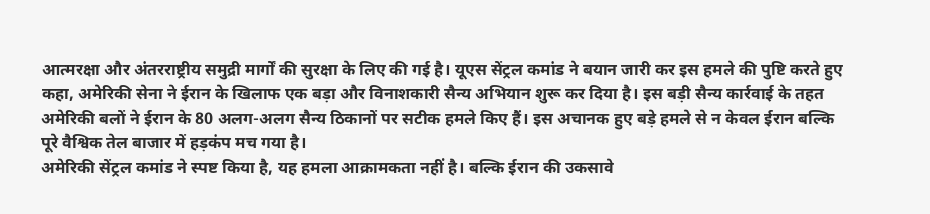आत्मरक्षा और अंतरराष्ट्रीय समुद्री मार्गों की सुरक्षा के लिए की गई है। यूएस सेंट्रल कमांड ने बयान जारी कर इस हमले की पुष्टि करते हुए कहा, अमेरिकी सेना ने ईरान के खिलाफ एक बड़ा और विनाशकारी सैन्य अभियान शुरू कर दिया है। इस बड़ी सैन्य कार्रवाई के तहत अमेरिकी बलों ने ईरान के 80 अलग-अलग सैन्य ठिकानों पर सटीक हमले किए हैं। इस अचानक हुए बड़े हमले से न केवल ईरान बल्कि पूरे वैश्विक तेल बाजार में हड़कंप मच गया है।
अमेरिकी सेंट्रल कमांड ने स्पष्ट किया है, यह हमला आक्रामकता नहीं है। बल्कि ईरान की उकसावे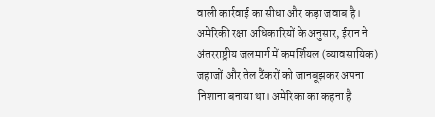वाली कार्रवाई का सीधा और कड़ा जवाब है। अमेरिकी रक्षा अधिकारियों के अनुसार, ईरान ने अंतरराष्ट्रीय जलमार्ग में कमर्शियल (व्यावसायिक) जहाजों और तेल टैंकरों को जानबूझकर अपना निशाना बनाया था। अमेरिका का कहना है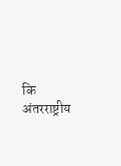कि अंतरराष्ट्रीय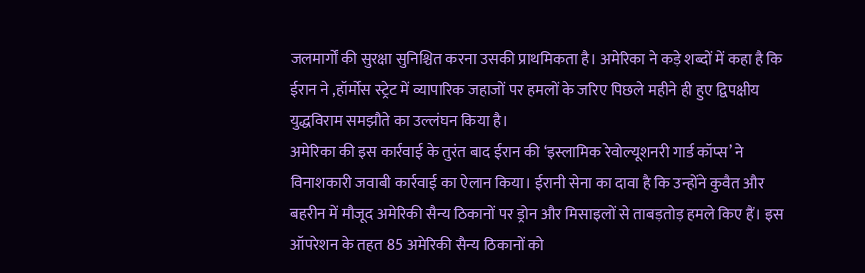जलमार्गों की सुरक्षा सुनिश्चित करना उसकी प्राथमिकता है। अमेरिका ने कड़े शब्दों में कहा है कि ईरान ने ,हॉर्मोस स्ट्रेट में व्यापारिक जहाजों पर हमलों के जरिए पिछले महीने ही हुए द्विपक्षीय युद्धविराम समझौते का उल्लंघन किया है।
अमेरिका की इस कार्रवाई के तुरंत बाद ईरान की ‘इस्लामिक रेवोल्यूशनरी गार्ड कॉप्स’ ने विनाशकारी जवाबी कार्रवाई का ऐलान किया। ईरानी सेना का दावा है कि उन्होंने कुवैत और बहरीन में मौजूद अमेरिकी सैन्य ठिकानों पर ड्रोन और मिसाइलों से ताबड़तोड़ हमले किए हैं। इस ऑपरेशन के तहत 85 अमेरिकी सैन्य ठिकानों को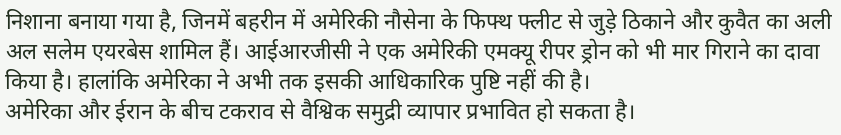निशाना बनाया गया है, जिनमें बहरीन में अमेरिकी नौसेना के फिफ्थ फ्लीट से जुड़े ठिकाने और कुवैत का अली अल सलेम एयरबेस शामिल हैं। आईआरजीसी ने एक अमेरिकी एमक्यू रीपर ड्रोन को भी मार गिराने का दावा किया है। हालांकि अमेरिका ने अभी तक इसकी आधिकारिक पुष्टि नहीं की है।
अमेरिका और ईरान के बीच टकराव से वैश्विक समुद्री व्यापार प्रभावित हो सकता है।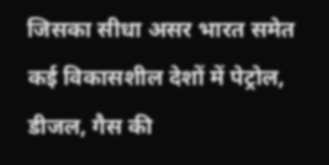जिसका सीधा असर भारत समेत कई विकासशील देशों में पेट्रोल, डीजल, गैस की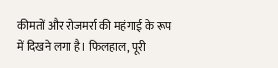कीमतों और रोजमर्रा की महंगाई के रूप में दिखने लगा है। फिलहाल, पूरी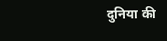दुनिया की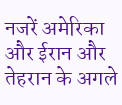नजरें अमेरिका और ईरान और तेहरान के अगले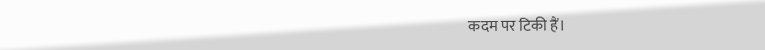कदम पर टिकी हैं।